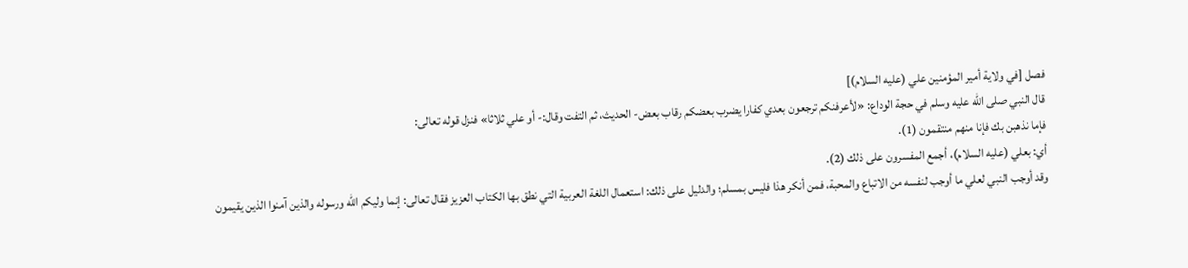فصل [في ولاية أمير المؤمنين علي (عليه السلام)]
قال النبي صلى الله عليه وسلم في حجة الوداع: «لأعرفنكم ترجعون بعدي كفارا يضرب بعضكم رقاب بعض- الحديث، ثم التفت وقال:- أو علي ثلاثا» فنزل قوله تعالى:
فإما نذهبن بك فإنا منهم منتقمون (1).
أي: بعلي (عليه السلام)، أجمع المفسرون على ذلك (2).
وقد أوجب النبي لعلي ما أوجب لنفسه من الاتباع والمحبة، فمن أنكر هذا فليس بمسلم؛ والدليل على ذلك: استعمال اللغة العربية التي نطق بها الكتاب العزيز فقال تعالى: إنما وليكم الله ورسوله والذين آمنوا الذين يقيمون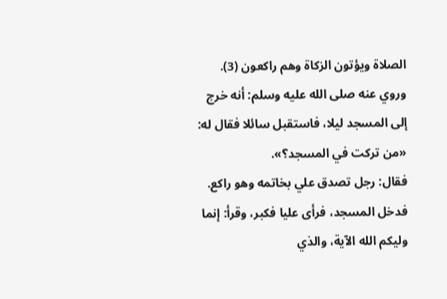الصلاة ويؤتون الزكاة وهم راكعون (3).
وروي عنه صلى الله عليه وسلم: أنه خرج إلى المسجد ليلا، فاستقبل سائلا فقال له: «من تركت في المسجد؟».
فقال: رجل تصدق علي بخاتمه وهو راكع. فدخل المسجد، فرأى عليا فكبر، وقرأ: إنما وليكم الله الآية، والذي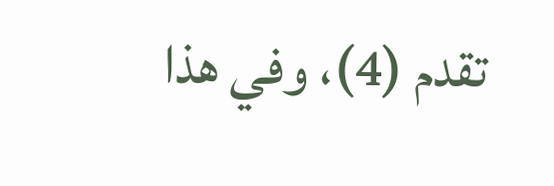تقدم (4)، وفي هذا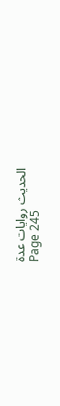الحديث روايات عدة
Page 245